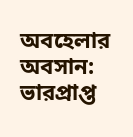অবহেলার অবসান: ভারপ্রাপ্ত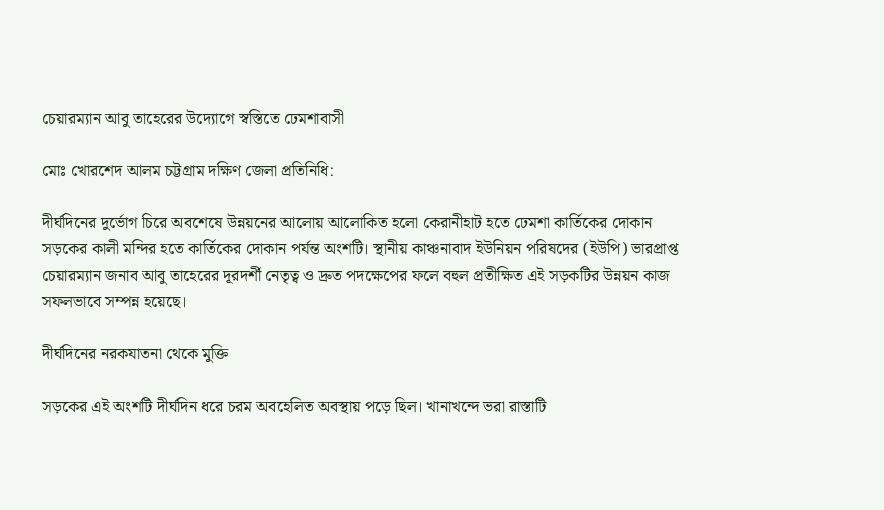চেয়ারম্যান আবু তাহেরের উদ্যোগে স্বস্তিতে ঢেমশাবাসী

মোঃ খোরশেদ আলম চট্টগ্রাম দক্ষিণ জেলা প্রতিনিধি:

দীর্ঘদিনের দুর্ভোগ চিরে অবশেষে উন্নয়নের আলোয় আলোকিত হলো কেরানীহাট হতে ঢেমশা কার্তিকের দোকান সড়কের কালী মন্দির হতে কার্তিকের দোকান পর্যন্ত অংশটি। স্থানীয় কাঞ্চনাবাদ ইউনিয়ন পরিষদের (ইউপি) ভারপ্রাপ্ত চেয়ারম্যান জনাব আবু তাহেরের দূরদর্শী নেতৃত্ব ও দ্রুত পদক্ষেপের ফলে বহুল প্রতীক্ষিত এই সড়কটির উন্নয়ন কাজ সফলভাবে সম্পন্ন হয়েছে।

দীর্ঘদিনের নরকযাতনা থেকে মুক্তি

সড়কের এই অংশটি দীর্ঘদিন ধরে চরম অবহেলিত অবস্থায় পড়ে ছিল। খানাখন্দে ভরা রাস্তাটি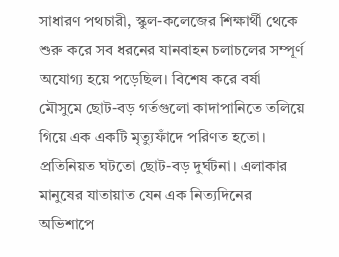সাধারণ পথচারী, স্কুল-কলেজের শিক্ষার্থী থেকে শুরু করে সব ধরনের যানবাহন চলাচলের সম্পূর্ণ অযোগ্য হয়ে পড়েছিল। বিশেষ করে বর্ষা মৌসুমে ছোট-বড় গর্তগুলো কাদাপানিতে তলিয়ে গিয়ে এক একটি মৃত্যুফাঁদে পরিণত হতো। প্রতিনিয়ত ঘটতো ছোট-বড় দুর্ঘটনা। এলাকার মানুষের যাতায়াত যেন এক নিত্যদিনের অভিশাপে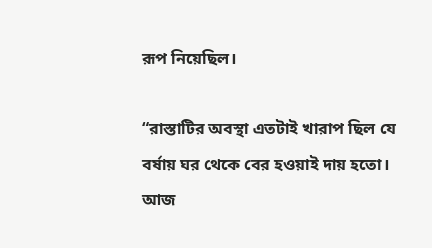রূপ নিয়েছিল।

“রাস্তাটির অবস্থা এতটাই খারাপ ছিল যে বর্ষায় ঘর থেকে বের হওয়াই দায় হতো। আজ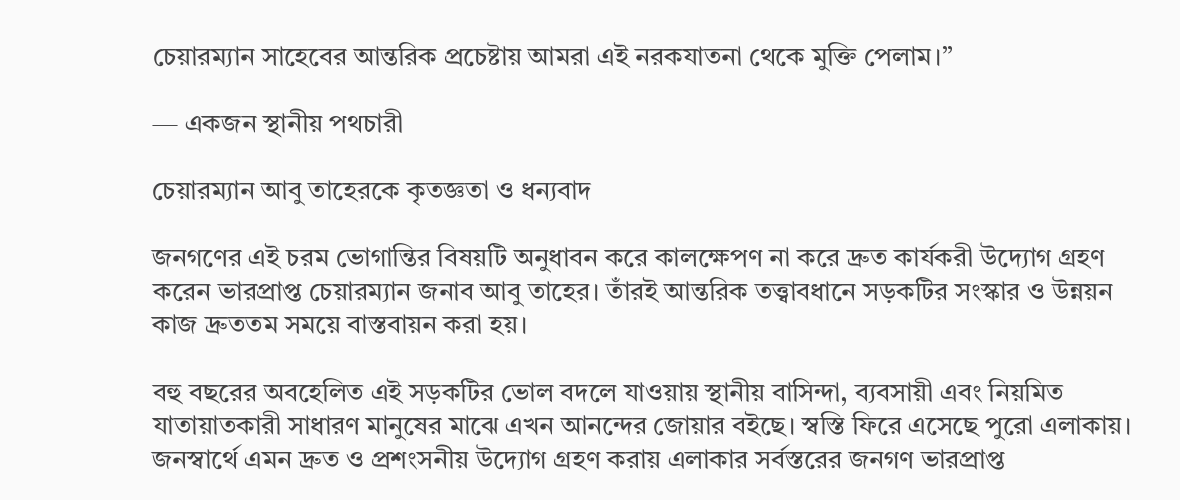চেয়ারম্যান সাহেবের আন্তরিক প্রচেষ্টায় আমরা এই নরকযাতনা থেকে মুক্তি পেলাম।”

— একজন স্থানীয় পথচারী

চেয়ারম্যান আবু তাহেরকে কৃতজ্ঞতা ও ধন্যবাদ

জনগণের এই চরম ভোগান্তির বিষয়টি অনুধাবন করে কালক্ষেপণ না করে দ্রুত কার্যকরী উদ্যোগ গ্রহণ করেন ভারপ্রাপ্ত চেয়ারম্যান জনাব আবু তাহের। তাঁরই আন্তরিক তত্ত্বাবধানে সড়কটির সংস্কার ও উন্নয়ন কাজ দ্রুততম সময়ে বাস্তবায়ন করা হয়।

বহু বছরের অবহেলিত এই সড়কটির ভোল বদলে যাওয়ায় স্থানীয় বাসিন্দা, ব্যবসায়ী এবং নিয়মিত যাতায়াতকারী সাধারণ মানুষের মাঝে এখন আনন্দের জোয়ার বইছে। স্বস্তি ফিরে এসেছে পুরো এলাকায়। জনস্বার্থে এমন দ্রুত ও প্রশংসনীয় উদ্যোগ গ্রহণ করায় এলাকার সর্বস্তরের জনগণ ভারপ্রাপ্ত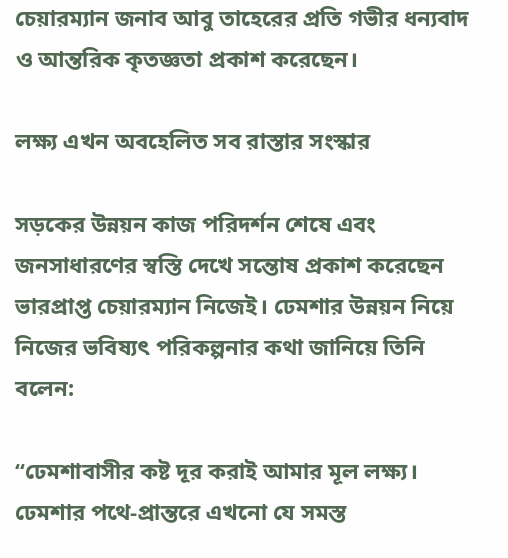চেয়ারম্যান জনাব আবু তাহেরের প্রতি গভীর ধন্যবাদ ও আন্তরিক কৃতজ্ঞতা প্রকাশ করেছেন।

লক্ষ্য এখন অবহেলিত সব রাস্তার সংস্কার

সড়কের উন্নয়ন কাজ পরিদর্শন শেষে এবং জনসাধারণের স্বস্তি দেখে সন্তোষ প্রকাশ করেছেন ভারপ্রাপ্ত চেয়ারম্যান নিজেই। ঢেমশার উন্নয়ন নিয়ে নিজের ভবিষ্যৎ পরিকল্পনার কথা জানিয়ে তিনি বলেন:

“ঢেমশাবাসীর কষ্ট দূর করাই আমার মূল লক্ষ্য। ঢেমশার পথে-প্রান্তরে এখনো যে সমস্ত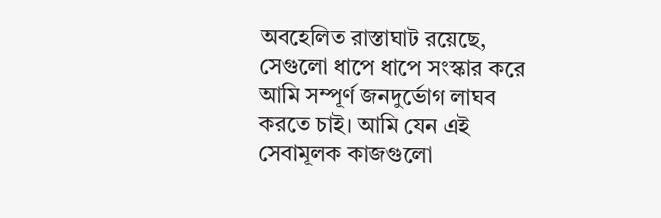অবহেলিত রাস্তাঘাট রয়েছে, সেগুলো ধাপে ধাপে সংস্কার করে আমি সম্পূর্ণ জনদুর্ভোগ লাঘব করতে চাই। আমি যেন এই সেবামূলক কাজগুলো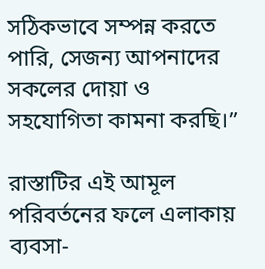সঠিকভাবে সম্পন্ন করতে পারি, সেজন্য আপনাদের সকলের দোয়া ও সহযোগিতা কামনা করছি।”

রাস্তাটির এই আমূল পরিবর্তনের ফলে এলাকায় ব্যবসা-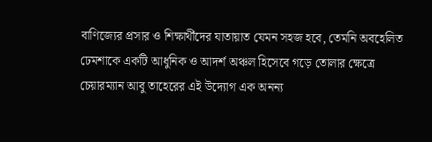বাণিজ্যের প্রসার ও শিক্ষার্থীদের যাতায়াত যেমন সহজ হবে, তেমনি অবহেলিত ঢেমশাকে একটি আধুনিক ও আদর্শ অঞ্চল হিসেবে গড়ে তোলার ক্ষেত্রে চেয়ারম্যান আবু তাহেরের এই উদ্যোগ এক অনন্য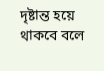দৃষ্টান্ত হয়ে থাকবে বলে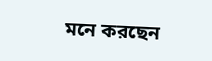মনে করছেন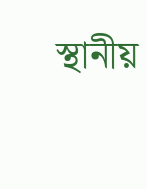স্থানীয়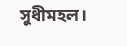সুধীমহল।